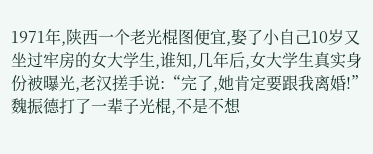1971年,陕西一个老光棍图便宜,娶了小自己10岁又坐过牢房的女大学生,谁知,几年后,女大学生真实身份被曝光,老汉搓手说:“完了,她肯定要跟我离婚!” 魏振德打了一辈子光棍,不是不想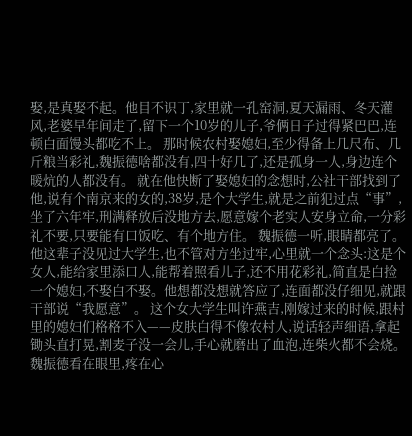娶,是真娶不起。他目不识丁,家里就一孔窑洞,夏天漏雨、冬天灌风,老婆早年间走了,留下一个10岁的儿子,爷俩日子过得紧巴巴,连顿白面馒头都吃不上。 那时候农村娶媳妇,至少得备上几尺布、几斤粮当彩礼,魏振德啥都没有,四十好几了,还是孤身一人,身边连个暖炕的人都没有。 就在他快断了娶媳妇的念想时,公社干部找到了他,说有个南京来的女的,38岁,是个大学生,就是之前犯过点“事”,坐了六年牢,刑满释放后没地方去,愿意嫁个老实人安身立命,一分彩礼不要,只要能有口饭吃、有个地方住。 魏振德一听,眼睛都亮了。他这辈子没见过大学生,也不管对方坐过牢,心里就一个念头:这是个女人,能给家里添口人,能帮着照看儿子,还不用花彩礼,简直是白捡一个媳妇,不娶白不娶。他想都没想就答应了,连面都没仔细见,就跟干部说“我愿意”。 这个女大学生叫许燕吉,刚嫁过来的时候,跟村里的媳妇们格格不入——皮肤白得不像农村人,说话轻声细语,拿起锄头直打晃,割麦子没一会儿,手心就磨出了血泡,连柴火都不会烧。 魏振德看在眼里,疼在心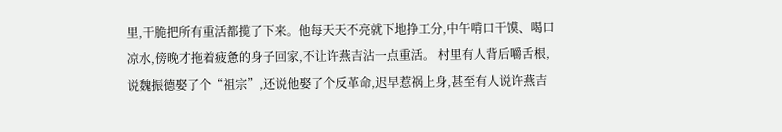里,干脆把所有重活都揽了下来。他每天天不亮就下地挣工分,中午啃口干馍、喝口凉水,傍晚才拖着疲惫的身子回家,不让许燕吉沾一点重活。 村里有人背后嚼舌根,说魏振德娶了个“祖宗”,还说他娶了个反革命,迟早惹祸上身,甚至有人说许燕吉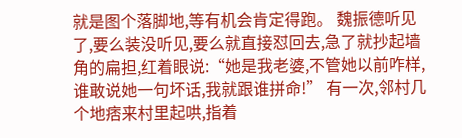就是图个落脚地,等有机会肯定得跑。 魏振德听见了,要么装没听见,要么就直接怼回去,急了就抄起墙角的扁担,红着眼说:“她是我老婆,不管她以前咋样,谁敢说她一句坏话,我就跟谁拼命!” 有一次,邻村几个地痞来村里起哄,指着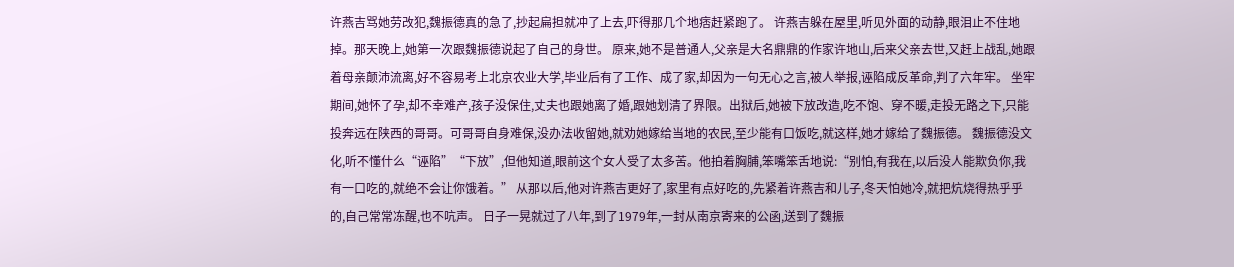许燕吉骂她劳改犯,魏振德真的急了,抄起扁担就冲了上去,吓得那几个地痞赶紧跑了。 许燕吉躲在屋里,听见外面的动静,眼泪止不住地掉。那天晚上,她第一次跟魏振德说起了自己的身世。 原来,她不是普通人,父亲是大名鼎鼎的作家许地山,后来父亲去世,又赶上战乱,她跟着母亲颠沛流离,好不容易考上北京农业大学,毕业后有了工作、成了家,却因为一句无心之言,被人举报,诬陷成反革命,判了六年牢。 坐牢期间,她怀了孕,却不幸难产,孩子没保住,丈夫也跟她离了婚,跟她划清了界限。出狱后,她被下放改造,吃不饱、穿不暖,走投无路之下,只能投奔远在陕西的哥哥。可哥哥自身难保,没办法收留她,就劝她嫁给当地的农民,至少能有口饭吃,就这样,她才嫁给了魏振德。 魏振德没文化,听不懂什么“诬陷”“下放”,但他知道,眼前这个女人受了太多苦。他拍着胸脯,笨嘴笨舌地说:“别怕,有我在,以后没人能欺负你,我有一口吃的,就绝不会让你饿着。” 从那以后,他对许燕吉更好了,家里有点好吃的,先紧着许燕吉和儿子,冬天怕她冷,就把炕烧得热乎乎的,自己常常冻醒,也不吭声。 日子一晃就过了八年,到了1979年,一封从南京寄来的公函,送到了魏振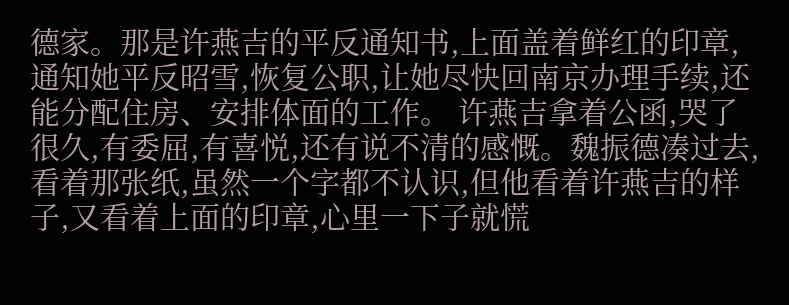德家。那是许燕吉的平反通知书,上面盖着鲜红的印章,通知她平反昭雪,恢复公职,让她尽快回南京办理手续,还能分配住房、安排体面的工作。 许燕吉拿着公函,哭了很久,有委屈,有喜悦,还有说不清的感慨。魏振德凑过去,看着那张纸,虽然一个字都不认识,但他看着许燕吉的样子,又看着上面的印章,心里一下子就慌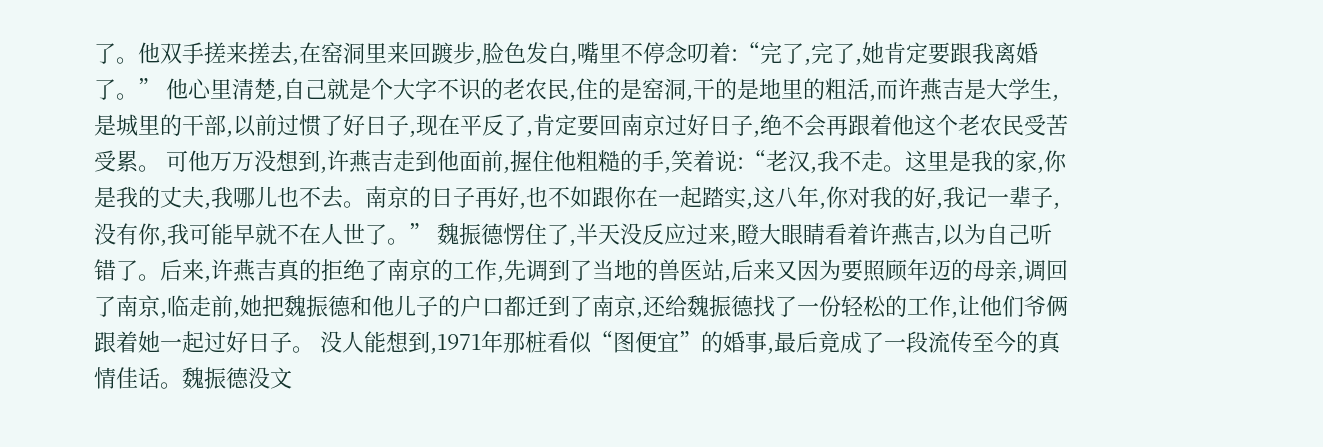了。他双手搓来搓去,在窑洞里来回踱步,脸色发白,嘴里不停念叨着:“完了,完了,她肯定要跟我离婚了。” 他心里清楚,自己就是个大字不识的老农民,住的是窑洞,干的是地里的粗活,而许燕吉是大学生,是城里的干部,以前过惯了好日子,现在平反了,肯定要回南京过好日子,绝不会再跟着他这个老农民受苦受累。 可他万万没想到,许燕吉走到他面前,握住他粗糙的手,笑着说:“老汉,我不走。这里是我的家,你是我的丈夫,我哪儿也不去。南京的日子再好,也不如跟你在一起踏实,这八年,你对我的好,我记一辈子,没有你,我可能早就不在人世了。” 魏振德愣住了,半天没反应过来,瞪大眼睛看着许燕吉,以为自己听错了。后来,许燕吉真的拒绝了南京的工作,先调到了当地的兽医站,后来又因为要照顾年迈的母亲,调回了南京,临走前,她把魏振德和他儿子的户口都迁到了南京,还给魏振德找了一份轻松的工作,让他们爷俩跟着她一起过好日子。 没人能想到,1971年那桩看似“图便宜”的婚事,最后竟成了一段流传至今的真情佳话。魏振德没文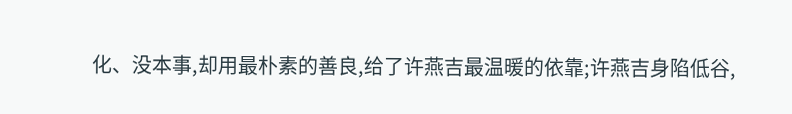化、没本事,却用最朴素的善良,给了许燕吉最温暖的依靠;许燕吉身陷低谷,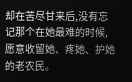却在苦尽甘来后,没有忘记那个在她最难的时候,愿意收留她、疼她、护她的老农民。